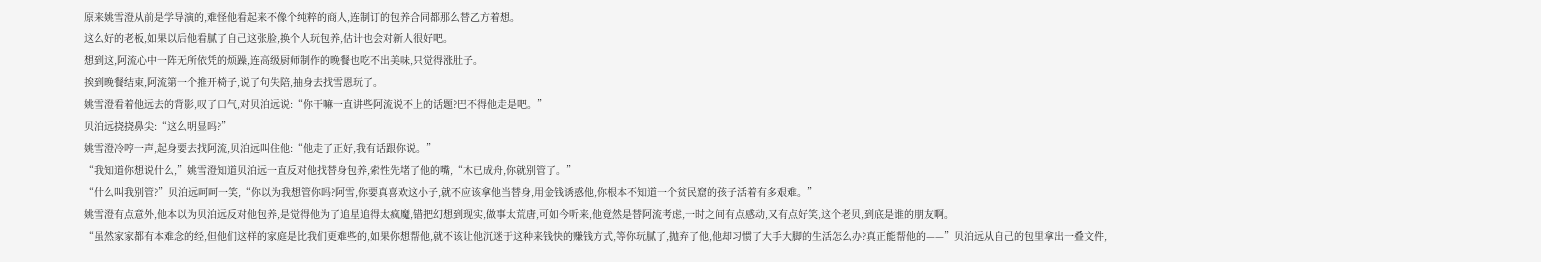原来姚雪澄从前是学导演的,难怪他看起来不像个纯粹的商人,连制订的包养合同都那么替乙方着想。
这么好的老板,如果以后他看腻了自己这张脸,换个人玩包养,估计也会对新人很好吧。
想到这,阿流心中一阵无所依凭的烦躁,连高级厨师制作的晚餐也吃不出美味,只觉得涨肚子。
挨到晚餐结束,阿流第一个推开椅子,说了句失陪,抽身去找雪恩玩了。
姚雪澄看着他远去的背影,叹了口气,对贝泊远说:“你干嘛一直讲些阿流说不上的话题?巴不得他走是吧。”
贝泊远挠挠鼻尖:“这么明显吗?”
姚雪澄冷哼一声,起身要去找阿流,贝泊远叫住他:“他走了正好,我有话跟你说。”
“我知道你想说什么,”姚雪澄知道贝泊远一直反对他找替身包养,索性先堵了他的嘴,“木已成舟,你就别管了。”
“什么叫我别管?”贝泊远呵呵一笑,“你以为我想管你吗?阿雪,你要真喜欢这小子,就不应该拿他当替身,用金钱诱惑他,你根本不知道一个贫民窟的孩子活着有多艰难。”
姚雪澄有点意外,他本以为贝泊远反对他包养,是觉得他为了追星追得太疯魔,错把幻想到现实,做事太荒唐,可如今听来,他竟然是替阿流考虑,一时之间有点感动,又有点好笑,这个老贝,到底是谁的朋友啊。
“虽然家家都有本难念的经,但他们这样的家庭是比我们更难些的,如果你想帮他,就不该让他沉迷于这种来钱快的赚钱方式,等你玩腻了,抛弃了他,他却习惯了大手大脚的生活怎么办?真正能帮他的——”贝泊远从自己的包里拿出一叠文件,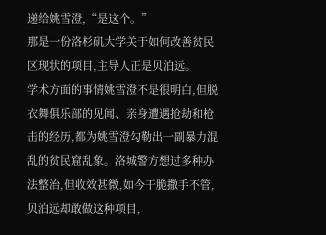递给姚雪澄,“是这个。”
那是一份洛杉矶大学关于如何改善贫民区现状的项目,主导人正是贝泊远。
学术方面的事情姚雪澄不是很明白,但脱衣舞俱乐部的见闻、亲身遭遇抢劫和枪击的经历,都为姚雪澄勾勒出一副暴力混乱的贫民窟乱象。洛城警方想过多种办法整治,但收效甚微,如今干脆撒手不管,贝泊远却敢做这种项目,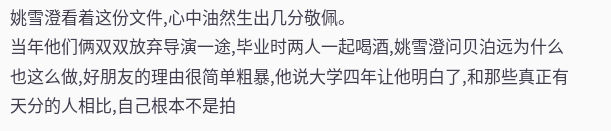姚雪澄看着这份文件,心中油然生出几分敬佩。
当年他们俩双双放弃导演一途,毕业时两人一起喝酒,姚雪澄问贝泊远为什么也这么做,好朋友的理由很简单粗暴,他说大学四年让他明白了,和那些真正有天分的人相比,自己根本不是拍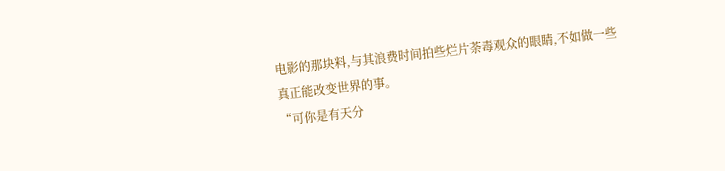电影的那块料,与其浪费时间拍些烂片荼毒观众的眼睛,不如做一些真正能改变世界的事。
“可你是有天分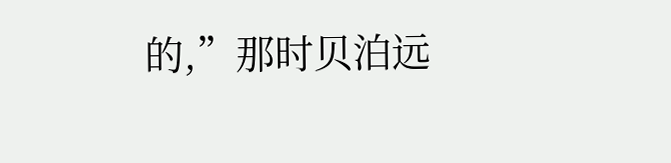的,”那时贝泊远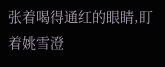张着喝得通红的眼睛,盯着姚雪澄